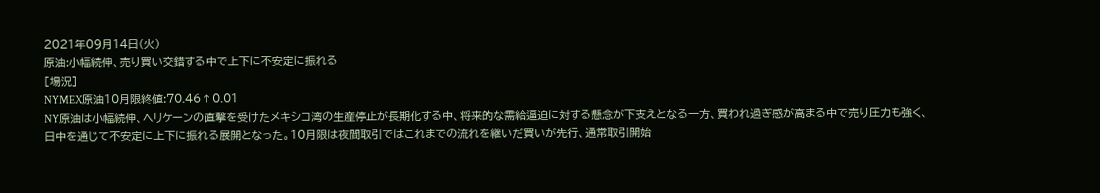2021年09月14日(火)
原油:小幅続伸、売り買い交錯する中で上下に不安定に振れる
[場況]
NYMEX原油10月限終値:70.46↑0.01
NY原油は小幅続伸、ヘリケーンの直撃を受けたメキシコ湾の生産停止が長期化する中、将来的な需給逼迫に対する懸念が下支えとなる一方、買われ過ぎ感が高まる中で売り圧力も強く、日中を通じて不安定に上下に振れる展開となった。10月限は夜間取引ではこれまでの流れを継いだ買いが先行、通常取引開始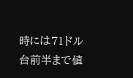時には71ドル台前半まで値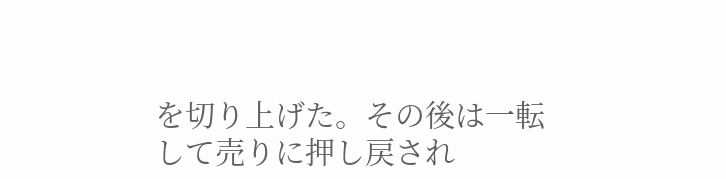を切り上げた。その後は一転して売りに押し戻され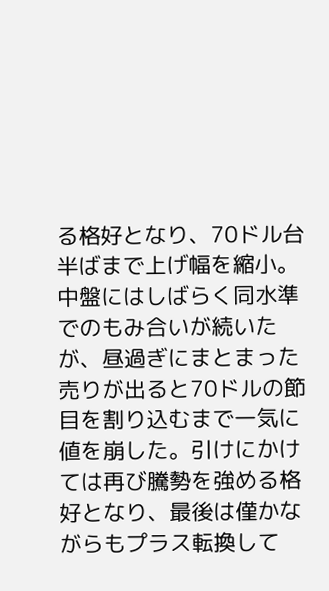る格好となり、70ドル台半ばまで上げ幅を縮小。中盤にはしばらく同水準でのもみ合いが続いたが、昼過ぎにまとまった売りが出ると70ドルの節目を割り込むまで一気に値を崩した。引けにかけては再び騰勢を強める格好となり、最後は僅かながらもプラス転換して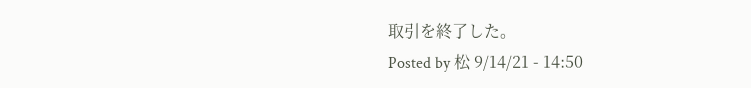取引を終了した。
Posted by 松 9/14/21 - 14:50